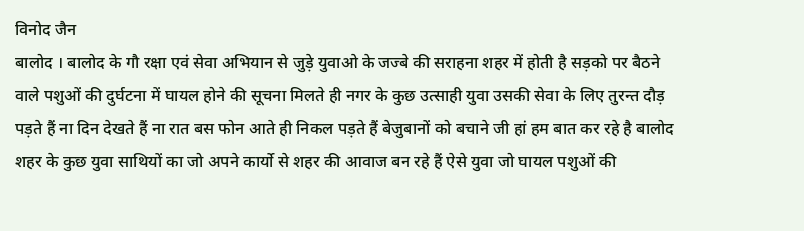विनोद जैन
बालोद । बालोद के गौ रक्षा एवं सेवा अभियान से जुड़े युवाओ के जज्बे की सराहना शहर में होती है सड़को पर बैठने वाले पशुओं की दुर्घटना में घायल होने की सूचना मिलते ही नगर के कुछ उत्साही युवा उसकी सेवा के लिए तुरन्त दौड़ पड़ते हैं ना दिन देखते हैं ना रात बस फोन आते ही निकल पड़ते हैं बेजुबानों को बचाने जी हां हम बात कर रहे है बालोद शहर के कुछ युवा साथियों का जो अपने कार्यो से शहर की आवाज बन रहे हैं ऐसे युवा जो घायल पशुओं की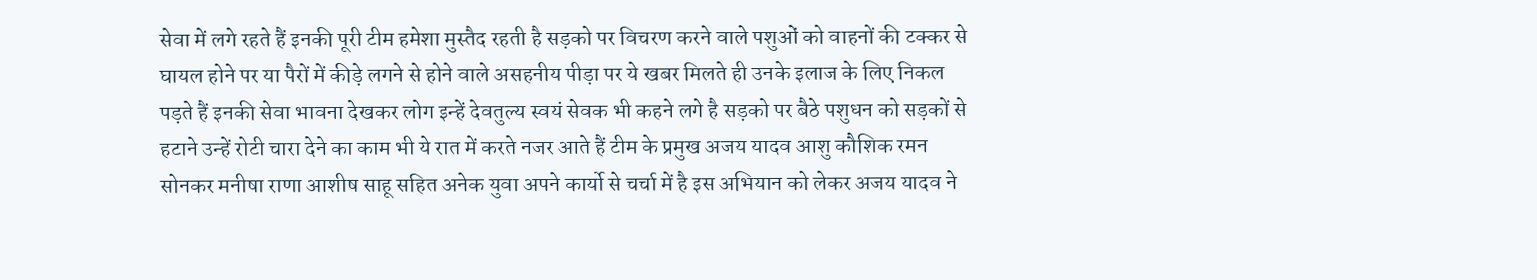सेवा में लगे रहते हैं इनकी पूरी टीम हमेशा मुस्तैद रहती है सड़को पर विचरण करने वाले पशुओं को वाहनों की टक्कर से घायल होने पर या पैरों में कीड़े लगने से होने वाले असहनीय पीड़ा पर ये खबर मिलते ही उनके इलाज के लिए निकल पड़ते हैं इनकी सेवा भावना देखकर लोग इन्हें देवतुल्य स्वयं सेवक भी कहने लगे है सड़को पर बैठे पशुधन को सड़कों से हटाने उन्हें रोटी चारा देने का काम भी ये रात में करते नजर आते हैं टीम के प्रमुख अजय यादव आशु कौशिक रमन सोनकर मनीषा राणा आशीष साहू सहित अनेक युवा अपने कार्यो से चर्चा में है इस अभियान को लेकर अजय यादव ने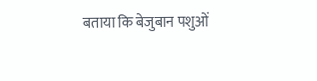बताया कि बेजुबान पशुओं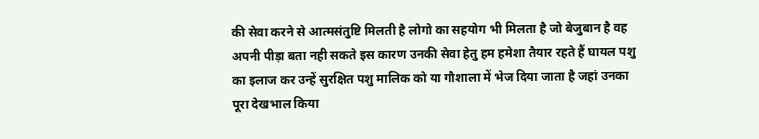की सेवा करने से आत्मसंतुष्टि मिलती है लोगो का सहयोग भी मिलता है जो बेजुबान है वह अपनी पीड़ा बता नही सकते इस कारण उनकी सेवा हेतु हम हमेशा तैयार रहते हैं घायल पशु का इलाज कर उन्हें सुरक्षित पशु मालिक को या गौशाला में भेज दिया जाता है जहां उनका पूरा देखभाल किया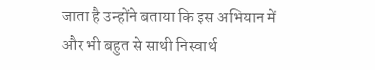जाता है उन्होंने बताया कि इस अभियान में और भी बहुत से साथी निस्वार्थ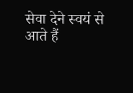सेवा देने स्वयं से आते हैं